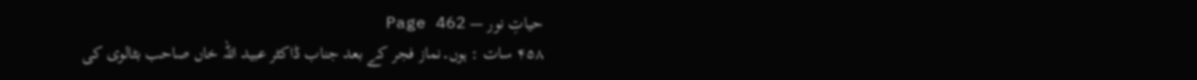حیاتِ نور — Page 462
۴۵۸ سات : ہوں۔نماز فجر کے بعد جناب ڈاکٹر عبید اللہ خاں صاحب بٹالوی کی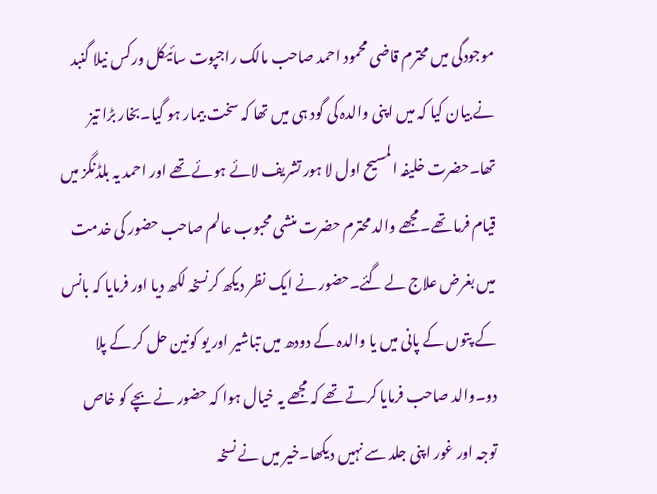موجودگی میں محترم قاضی محمود احمد صاحب مالک راجپوت سائیکل ورکس نیلا گنبد نے بیان کیا کہ میں اپنی والدہ کی گود ہی میں تھا کہ سخت بیمار ہو گیا۔بخار بڑا تیز تھا۔حضرت خلیفہ المسیح اول لا ہور تشریف لائے ہوئے تھے اور احمد یہ بلڈنگز میں قیام فرما تھے۔مجھے والد محترم حضرت منشی محبوب عالم صاحب حضور کی خدمت میں بغرض علاج لے گئے۔حضور نے ایک نظر دیکھ کرنسخہ لکھ دیا اور فرمایا کہ بانس کے پتوں کے پانی میں یا والدہ کے دودھ میں تباشیر اور یو کونین حل کر کے پلا دو۔والد صاحب فرمایا کرتے تھے کہ مجھے یہ خیال ہوا کہ حضور نے بچے کو خاص توجہ اور غور اپنی جلد سے نہیں دیکھا۔خیر میں نے نسخہ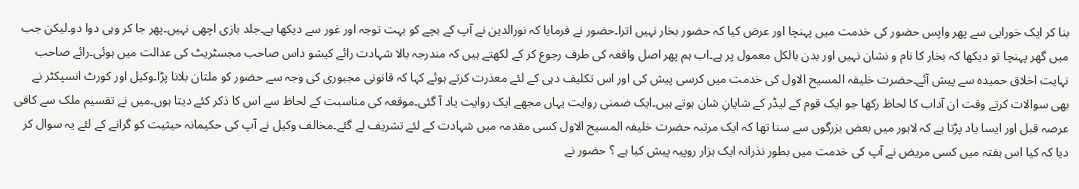بنا کر ایک خورایی سے پھر واپس حضور کی خدمت میں پہنچا اور عرض کیا کہ حضور بخار نہیں اترا۔حضور نے فرمایا کہ نورالدین نے آپ کے بچے کو بہت توجہ اور غور سے دیکھا ہے۔جلد بازی اچھی نہیں۔پھر جا کر وہی دوا دو۔لیکن جب میں گھر پہنچا تو دیکھا کہ بخار کا نام و نشان نہیں اور بدن بالکل معمول پر ہے۔اب ہم پھر اصل واقعہ کی طرف رجوع کر کے لکھتے ہیں کہ مندرجہ بالا شہادت رائے کیشو داس صاحب مجسٹریٹ کی عدالت میں ہوئی۔رائے صاحب نہایت اخلاق حمیدہ سے پیش آئے۔حضرت خلیفہ المسیح الاول کی خدمت میں کرسی پیش کی اور اس تکلیف دہی کے لئے معذرت کرتے ہوئے کہا کہ قانونی مجبوری کی وجہ سے حضور کو ملتان بلانا پڑا۔وکیل اور کورٹ انسپکٹر نے بھی سوالات کرتے وقت ان آداب کا لحاظ رکھا جو ایک قوم کے لیڈر کے شایانِ شان ہوتے ہیں۔ایک ضمنی روایت یہاں مجھے ایک روایت یاد آ گئی۔موقعہ کی مناسبت کے لحاظ سے اس کا ذکر کئے دیتا ہوں۔میں نے تقسیم ملک سے کافی عرصہ قبل اور ایسا یاد پڑتا ہے کہ لاہور میں بعض بزرگوں سے سنا تھا کہ ایک مرتبہ حضرت خلیفہ المسیح الاول کسی مقدمہ میں شہادت کے لئے تشریف لے گئے۔مخالف وکیل نے آپ کی حکیمانہ حیثیت کو گرانے کے لئے یہ سوال کر دیا کہ کیا اس ہفتہ میں کسی مریض نے آپ کی خدمت میں بطور نذرانہ ایک ہزار روپیہ پیش کیا ہے ؟ حضور نے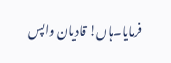فرمایا۔ہاں! قادیان واپس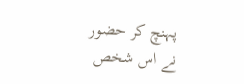پہنچ کر حضور نے اس شخص